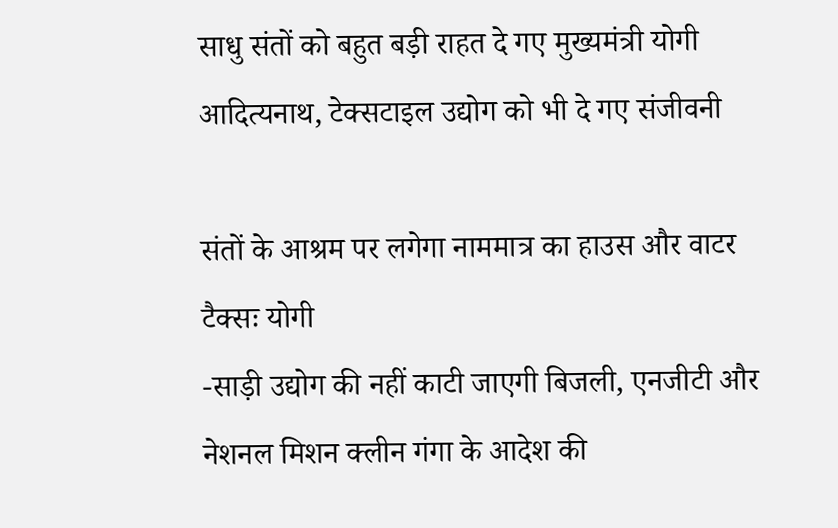साधु संतों को बहुत बड़ी राहत दे गए मुख्यमंत्री योगी आदित्यनाथ, टेक्सटाइल उद्योग को भी दे गए संजीवनी

संतों के आश्रम पर लगेगा नाममात्र का हाउस और वाटर टैक्सः योगी
-साड़ी उद्योग की नहीं काटी जाएगी बिजली, एनजीटी और नेशनल मिशन क्लीन गंगा के आदेश की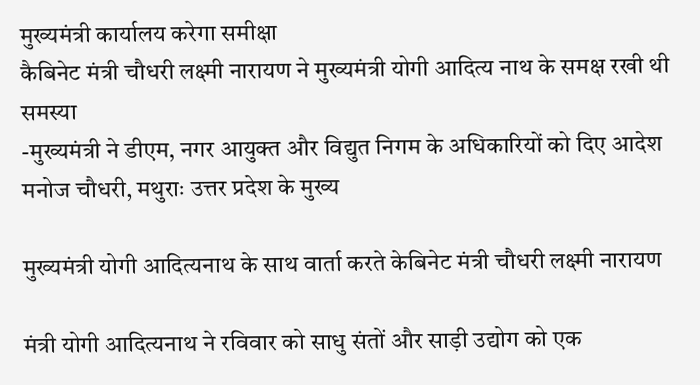मुख्यमंत्री कार्यालय करेगा समीक्षा
कैबिनेट मंत्री चौधरी लक्ष्मी नारायण ने मुख्यमंत्री योगी आदित्य नाथ के समक्ष रखी थी समस्या
-मुख्यमंत्री ने डीएम, नगर आयुक्त और विद्युत निगम के अधिकारियों को दिए आदेश
मनोज चौधरी, मथुराः उत्तर प्रदेश के मुख्य

मुख्यमंत्री योगी आदित्यनाथ के साथ वार्ता करते केबिनेट मंत्री चौधरी लक्ष्मी नारायण

मंत्री योगी आदित्यनाथ ने रविवार को साधु संतों और साड़ी उद्योग को एक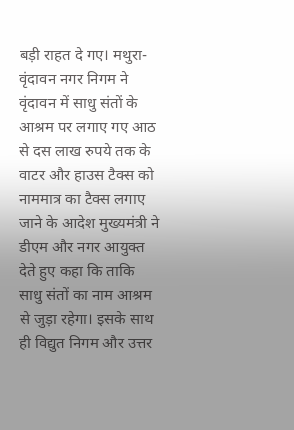बड़ी राहत दे गए। मथुरा-वृंदावन नगर निगम ने वृंदावन में साधु संतों के आश्रम पर लगाए गए आठ से दस लाख रुपये तक के वाटर और हाउस टैक्स को नाममात्र का टैक्स लगाए जाने के आदेश मुख्यमंत्री ने डीएम और नगर आयुक्त देते हुए कहा कि ताकि साधु संतों का नाम आश्रम से जुड़ा रहेगा। इसके साथ ही विद्युत निगम और उत्तर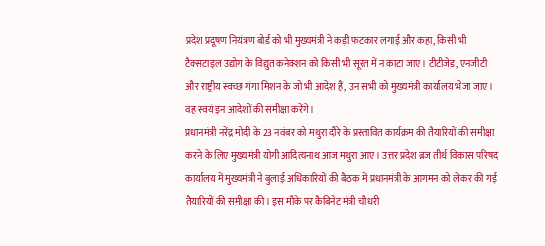प्रदेश प्रदूषण नियंत्रण बोर्ड को भी मुख्यमंत्री ने कड़ी फटकार लगाई और कहा, किसी भी टैक्सटाइल उद्योग के विद्युत कनेक्शन को किसी भी सूरत में न काटा जाए। टीटीजेड, एनजीटी और राष्ट्रीय स्वच्छ गंगा मिशन के जो भी आदेश हैं, उन सभी को मुख्यमंत्री कार्यालय भेजा जाए। वह स्वयं इन आदेशों की समीक्षा करेंगे।
प्रधानमंत्री नरेंद्र मोदी के 23 नवंबर को मथुरा दौरे के प्रस्तावित कार्यक्रम की तैयारियों की समीक्षा करने के लिए मुख्यमंत्री योगी आदित्यनाथ आज मथुरा आए। उत्तर प्रदेश ब्रज तीर्थ विकास परिषद कार्यालय में मुख्यमंत्री ने बुलाई अधिकारियों की बैठक में प्रधानमंत्री के आगमन को लेकर की गई तैयारियों की समीक्षा की। इस मौके पर कैबिनेट मंत्री चौधरी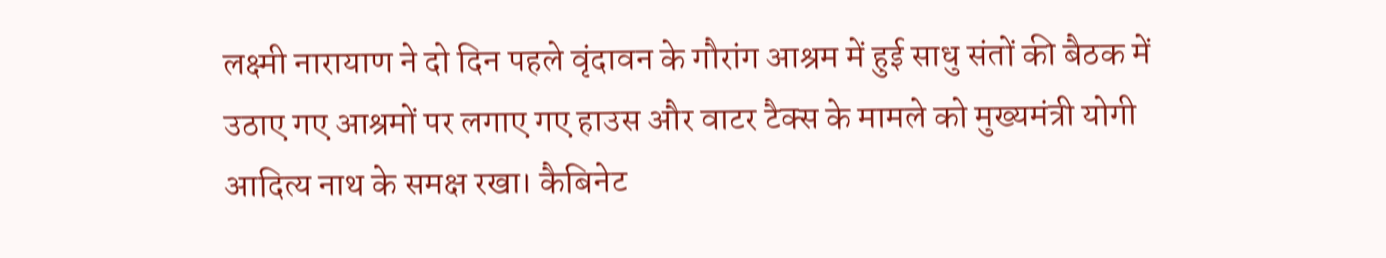लक्ष्मी नारायाण ने दो दिन पहले वृंदावन के गौरांग आश्रम में हुई साधु संतों की बैठक में उठाए गए आश्रमों पर लगाए गए हाउस और वाटर टैक्स के मामले को मुख्यमंत्री योगी आदित्य नाथ के समक्ष रखा। कैबिनेट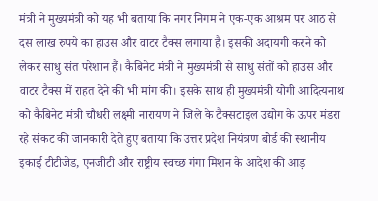मंत्री ने मुख्यमंत्री को यह भी बताया कि नगर निगम ने एक-एक आश्रम पर आठ से दस लाख रुपये का हाउस और वाटर टैक्स लगाया है। इसकी अदायगी करने को लेकर साधु संत परेशान हैं। कैबिनेट मंत्री ने मुख्यमंत्री से साधु संतों को हाउस और वाटर टैक्स में राहत देने की भी मांग की। इसके साथ ही मुख्यमंत्री योगी आदित्यनाथ को कैबिनेट मंत्री चौधरी लक्ष्मी नारायण ने जिले के टैक्सटाइल उद्योग के ऊपर मंडरा रहे संकट की जानकारी देते हुए बताया कि उत्तर प्रदेश नियंत्रण बोर्ड की स्थानीय इकाई टीटीजेड, एनजीटी और राष्ट्रीय स्वच्छ गंगा मिशन के आदेश की आड़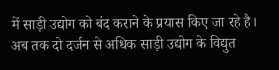में साड़ी उद्योग को बंद कराने के प्रयास किए जा रहे है। अब तक दो दर्जन से अधिक साड़ी उद्योग के विद्युत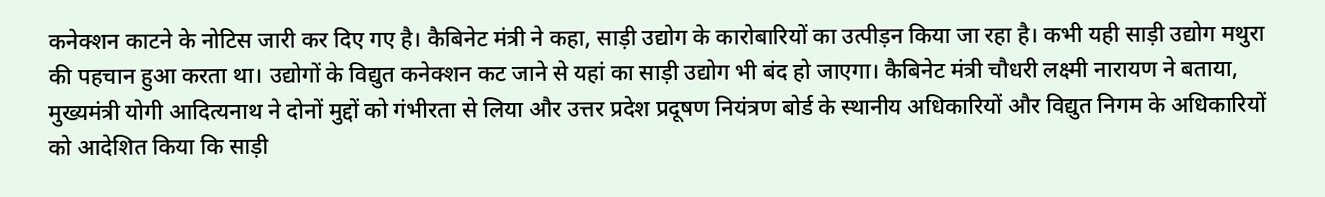कनेक्शन काटने के नोटिस जारी कर दिए गए है। कैबिनेट मंत्री ने कहा, साड़ी उद्योग के कारोबारियों का उत्पीड़न किया जा रहा है। कभी यही साड़ी उद्योग मथुरा की पहचान हुआ करता था। उद्योगों के विद्युत कनेक्शन कट जाने से यहां का साड़ी उद्योग भी बंद हो जाएगा। कैबिनेट मंत्री चौधरी लक्ष्मी नारायण ने बताया, मुख्यमंत्री योगी आदित्यनाथ ने दोनों मुद्दों को गंभीरता से लिया और उत्तर प्रदेश प्रदूषण नियंत्रण बोर्ड के स्थानीय अधिकारियों और विद्युत निगम के अधिकारियों को आदेशित किया कि साड़ी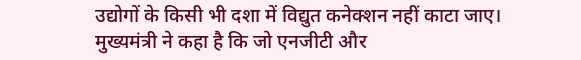उद्योगों के किसी भी दशा में विद्युत कनेक्शन नहीं काटा जाए। मुख्यमंत्री ने कहा है कि जो एनजीटी और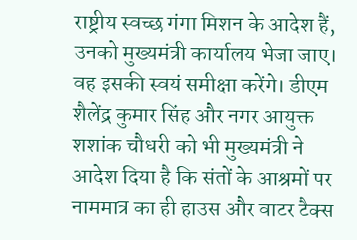राष्ट्रीय स्वच्छ गंगा मिशन के आदेश हैं, उनको मुख्यमंत्री कार्यालय भेजा जाए। वह इसकी स्वयं समीक्षा करेंगे। डीएम शैलेंद्र कुमार सिंह और नगर आयुक्त शशांक चौधरी को भी मुख्यमंत्री ने आदेश दिया है कि संतों के आश्रमों पर नाममात्र का ही हाउस और वाटर टैक्स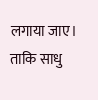लगाया जाए। ताकि साधु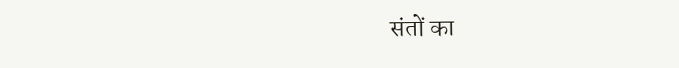संतों का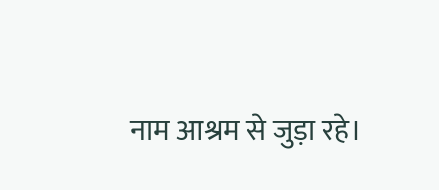नाम आश्रम से जुड़ा रहे।